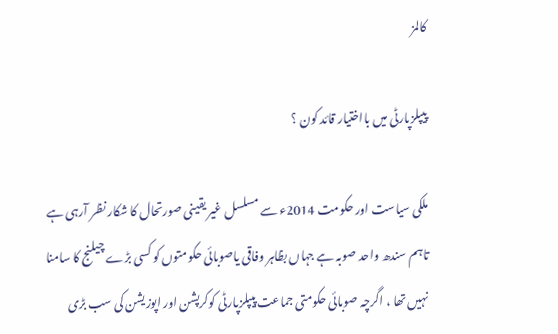کالمز

پیپلزپارٹی میں بااختیار قائد کون ؟

ملکی سیاست اور حکومت 2014ء سے مسلسل غیر یقینی صورتحال کا شکار نظر آرہی ہے تاہم سندھ واحد صوبہ ہے جہاں بظاہر وفاقی یاصوبائی حکومتوں کو کسی بڑے چیلنج کا سامنا نہیں تھا ، اگرچہ صوبائی حکومتی جماعت پیپلزپارٹی کوکرپشن اور اپوزیشن کی سب بڑی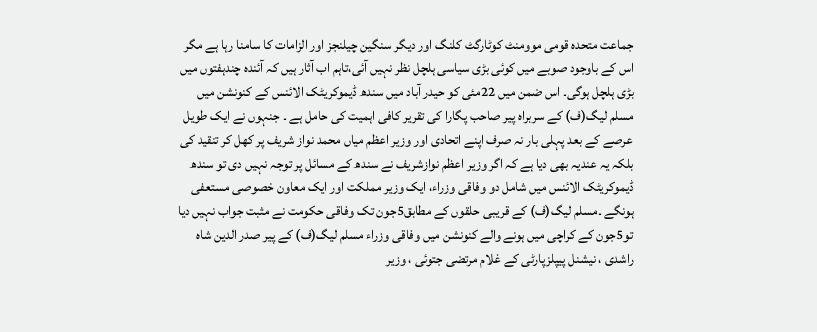جماعت متحدہ قومی موومنٹ کوٹارگٹ کلنگ اور دیگر سنگین چیلنجز اور الزامات کا سامنا رہا ہے مگر اس کے باوجود صوبے میں کوئی بڑی سیاسی ہلچل نظر نہیں آئی،تاہم اب آثار ہیں کہ آئندہ چندہفتوں میں بڑی ہلچل ہوگی۔ اس ضمن میں 22مئی کو حیدر آباد میں سندھ ڈیموکریٹک الائنس کے کنونشن میں مسلم لیگ(ف) کے سربراہ پیر صاحب پگارا کی تقریر کافی اہمیت کی حامل ہے ۔ جنہوں نے ایک طویل عرصے کے بعد پہلی بار نہ صرف اپنے اتحادی اور وزیر اعظم میاں محمد نواز شریف پر کھل کر تنقید کی بلکہ یہ عندیہ بھی دیا ہے کہ اگر وزیر اعظم نوازشریف نے سندھ کے مسائل پر توجہ نہیں دی تو سندھ ڈیموکریٹک الائنس میں شامل دو وفاقی وزراء، ایک وزیر مملکت اور ایک معاون خصوصی مستعفی ہونگے ۔مسلم لیگ(ف) کے قریبی حلقوں کے مطابق5جون تک وفاقی حکومت نے مثبت جواب نہیں دیا تو5جون کے کراچی میں ہونے والے کنونشن میں وفاقی وزراء مسلم لیگ(ف) کے پیر صدر الدین شاہ راشدی ، نیشنل پیپلزپارٹی کے غلام مرتضی جتوئی ، وزیر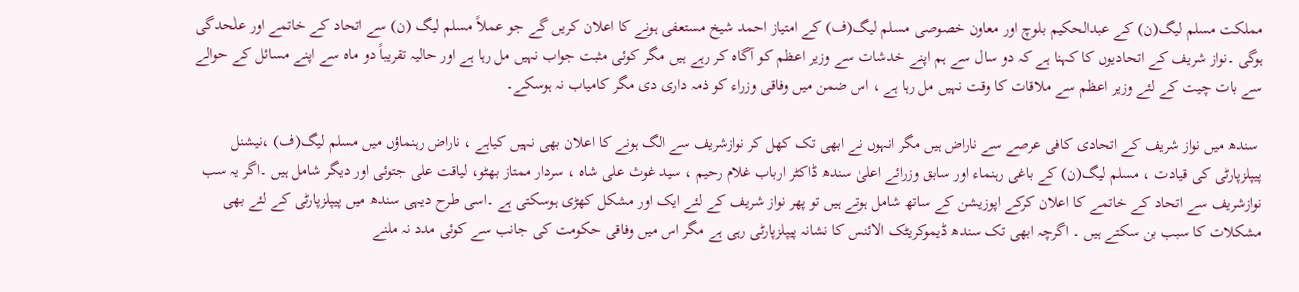مملکت مسلم لیگ(ن) کے عبدالحکیم بلوچ اور معاون خصوصی مسلم لیگ(ف) کے امتیاز احمد شیخ مستعفی ہونے کا اعلان کریں گے جو عملاً مسلم لیگ (ن) سے اتحاد کے خاتمے اور علٰحدگی ہوگی ۔نواز شریف کے اتحادیوں کا کہنا ہے کہ دو سال سے ہم اپنے خدشات سے وزیر اعظم کو آگاہ کر رہے ہیں مگر کوئی مثبت جواب نہیں مل رہا ہے اور حالیہ تقریباً دو ماہ سے اپنے مسائل کے حوالے سے بات چیت کے لئے وزیر اعظم سے ملاقات کا وقت نہیں مل رہا ہے ، اس ضمن میں وفاقی وزراء کو ذمہ داری دی مگر کامیاب نہ ہوسکے۔

 سندھ میں نواز شریف کے اتحادی کافی عرصے سے ناراض ہیں مگر انہوں نے ابھی تک کھل کر نوازشریف سے الگ ہونے کا اعلان بھی نہیں کیاہے ، ناراض رہنماؤں میں مسلم لیگ(ف) ،نیشنل پیپلزپارٹی کی قیادت ، مسلم لیگ(ن) کے باغی رہنماء اور سابق وزرائے اعلیٰ سندھ ڈاکٹر ارباب غلام رحیم ، سید غوث علی شاہ ، سردار ممتاز بھٹو، لیاقت علی جتوئی اور دیگر شامل ہیں ۔اگر یہ سب نوازشریف سے اتحاد کے خاتمے کا اعلان کرکے اپوزیشن کے ساتھ شامل ہوتے ہیں تو پھر نواز شریف کے لئے ایک اور مشکل کھڑی ہوسکتی ہے ۔اسی طرح دیہی سندھ میں پیپلزپارٹی کے لئے بھی مشکلات کا سبب بن سکتے ہیں ۔ اگرچہ ابھی تک سندھ ڈیموکریٹک الائنس کا نشانہ پیپلزپارٹی رہی ہے مگر اس میں وفاقی حکومت کی جانب سے کوئی مدد نہ ملنے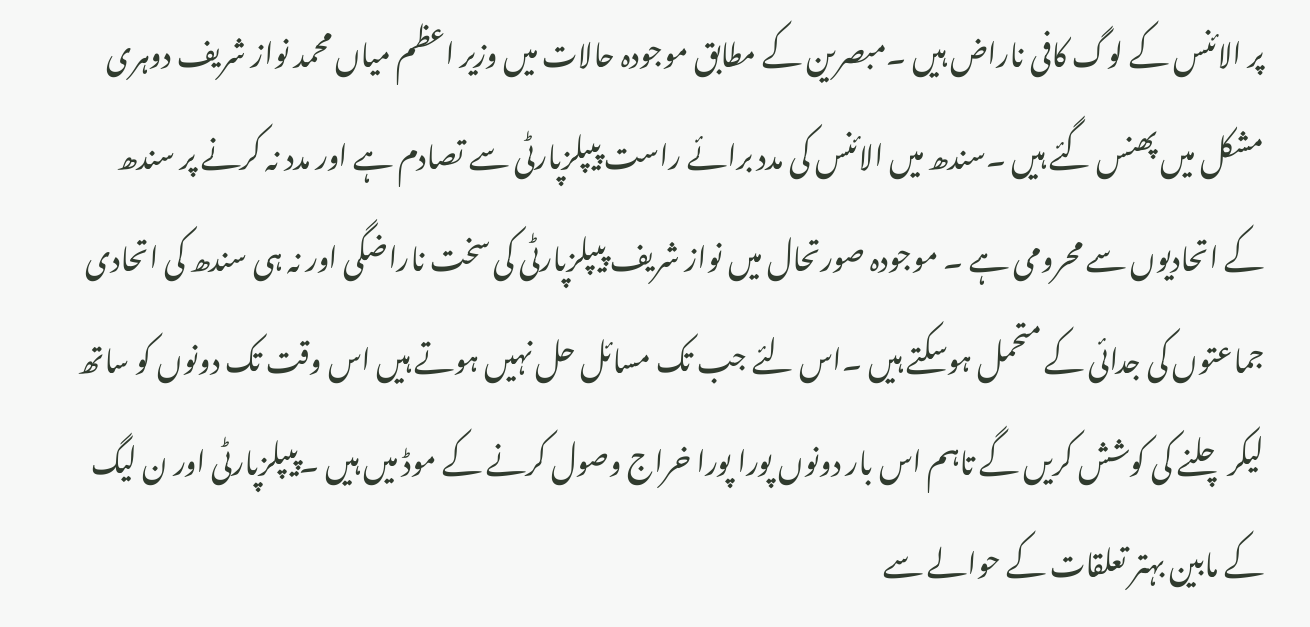پر الائنس کے لوگ کافی ناراض ہیں ۔مبصرین کے مطابق موجودہ حالات میں وزیر اعظم میاں محمد نواز شریف دوہری مشکل میں پھنس گئے ہیں ۔سندھ میں الائنس کی مدد برائے راست پیپلزپارٹی سے تصادم ہے اور مدد نہ کرنے پر سندھ کے اتحادیوں سے محرومی ہے ۔ موجودہ صورتحال میں نواز شریف پیپلزپارٹی کی سخت ناراضگی اور نہ ہی سندھ کی اتحادی جماعتوں کی جدائی کے متحمل ہوسکتے ہیں ۔اس لئے جب تک مسائل حل نہیں ہوتے ہیں اس وقت تک دونوں کو ساتھ لیکر چلنے کی کوشش کریں گے تاہم اس بار دونوں پورا پورا خراج وصول کرنے کے موڈ میں ہیں ۔پیپلزپارٹی اور ن لیگ کے مابین بہتر تعلقات کے حوالے سے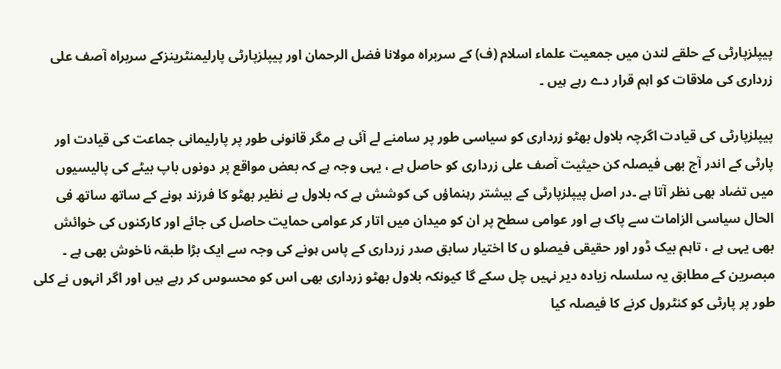پیپلزپارٹی کے حلقے لندن میں جمعیت علماء اسلام (ف) کے سربراہ مولانا فضل الرحمان اور پیپلزپارٹی پارلیمنٹرینزکے سربراہ آصف علی زرداری کی ملاقات کو اہم قرار دے رہے ہیں ۔

پیپلزپارٹی کی قیادت اگرچہ بلاول بھٹو زرداری کو سیاسی طور پر سامنے لے آئی ہے مگر قانونی طور پر پارلیمانی جماعت کی قیادت اور پارٹی کے اندر آج بھی فیصلہ کن حیثیت آصف علی زرداری کو حاصل ہے ، یہی وجہ ہے کہ بعض مواقع پر دونوں باپ بیٹے کی پالیسیوں میں تضاد بھی نظر آتا ہے ۔در اصل پیپلزپارٹی کے بیشتر رہنماؤں کی کوشش ہے کہ بلاول بے نظیر بھٹو کا فرزند ہونے کے ساتھ ساتھ فی الحال سیاسی الزامات سے پاک ہے اور عوامی سطح پر ان کو میدان میں اتار کر عوامی حمایت حاصل کی جائے اور کارکنوں کی خوائش بھی یہی ہے ، تاہم بیک ڈور اور حقیقی فیصلو ں کا اختیار سابق صدر زرداری کے پاس ہونے کی وجہ سے ایک بڑا طبقہ ناخوش بھی ہے ۔ مبصرین کے مطابق یہ سلسلہ زیادہ دیر نہیں چل سکے گا کیونکہ بلاول بھٹو زرداری بھی اس کو محسوس کر رہے ہیں اور اگر انہوں نے کلی طور پر پارٹی کو کنٹرول کرنے کا فیصلہ کیا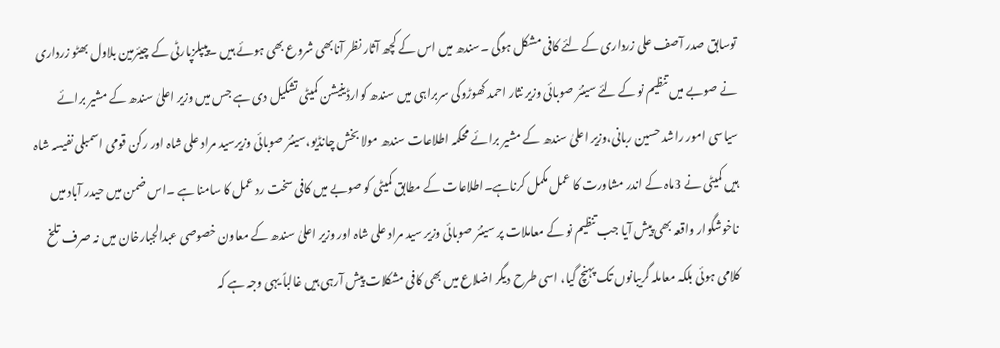توسابق صدر آصف علی زرداری کے لئے کافی مشکل ہوگی ۔سندھ میں اس کے کچھ آثار نظر آنابھی شروع بھی ہوئے ہیں ۔پیپلزپارٹی کے چیئرمین بلاول بھٹو زرداری نے صوبے میں تنظیم نو کے لئے سینئر صوبائی وزیر نثار احمد کھوڑوکی سربراہی میں سندھ کوارڈینیشن کمیٹی تشکیل دی ہے جس میں وزیر اعلیٰ سندھ کے مشیر برائے سیاسی امور راشد حسین ربانی،وزیر اعلیٰ سندھ کے مشیر برائے محکمہ اطلاعات سندھ مولا بخش چانڈیو،سینئر صوبائی وزیرسید مراد علی شاہ اور رکن قومی اسمبلی نفیسہ شاہ ہیں کمیٹی نے 3ماہ کے اندر مشاورت کا عمل مکمل کرناہے۔اطلاعات کے مطابق کمیٹی کو صوبے میں کافی سخت رد عمل کا سامنا ہے ۔اس ضمن میں حیدر آباد میں ناخوشگوار واقعہ بھی پیش آیا جب تنظیم نو کے معاملات پر سینئر صوبائی وزیر سید مراد علی شاہ اور وزیر اعلیٰ سندھ کے معاون خصوصی عبدالجبارخان میں نہ صرف تلخ کلامی ہوئی بلکہ معاملہ گریبانوں تک پہنچ گیا، اسی طرح دیگر اضلاع میں بھی کافی مشکلات پیش آرہی ہیں غالباً یہی وجہ ہے کہ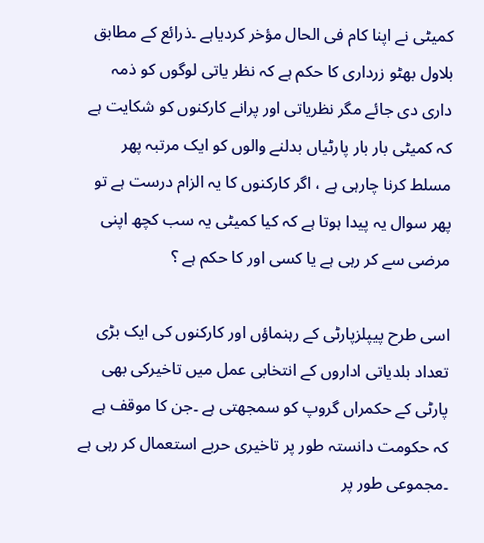کمیٹی نے اپنا کام فی الحال مؤخر کردیاہے ۔ذرائع کے مطابق بلاول بھٹو زرداری کا حکم ہے کہ نظر یاتی لوگوں کو ذمہ داری دی جائے مگر نظریاتی اور پرانے کارکنوں کو شکایت ہے کہ کمیٹی بار بار پارٹیاں بدلنے والوں کو ایک مرتبہ پھر مسلط کرنا چارہی ہے ، اگر کارکنوں کا یہ الزام درست ہے تو پھر سوال یہ پیدا ہوتا ہے کہ کیا کمیٹی یہ سب کچھ اپنی مرضی سے کر رہی ہے یا کسی اور کا حکم ہے ؟

اسی طرح پیپلزپارٹی کے رہنماؤں اور کارکنوں کی ایک بڑی تعداد بلدیاتی اداروں کے انتخابی عمل میں تاخیرکی بھی پارٹی کے حکمراں گروپ کو سمجھتی ہے ۔جن کا موقف ہے کہ حکومت دانستہ طور پر تاخیری حربے استعمال کر رہی ہے ۔مجموعی طور پر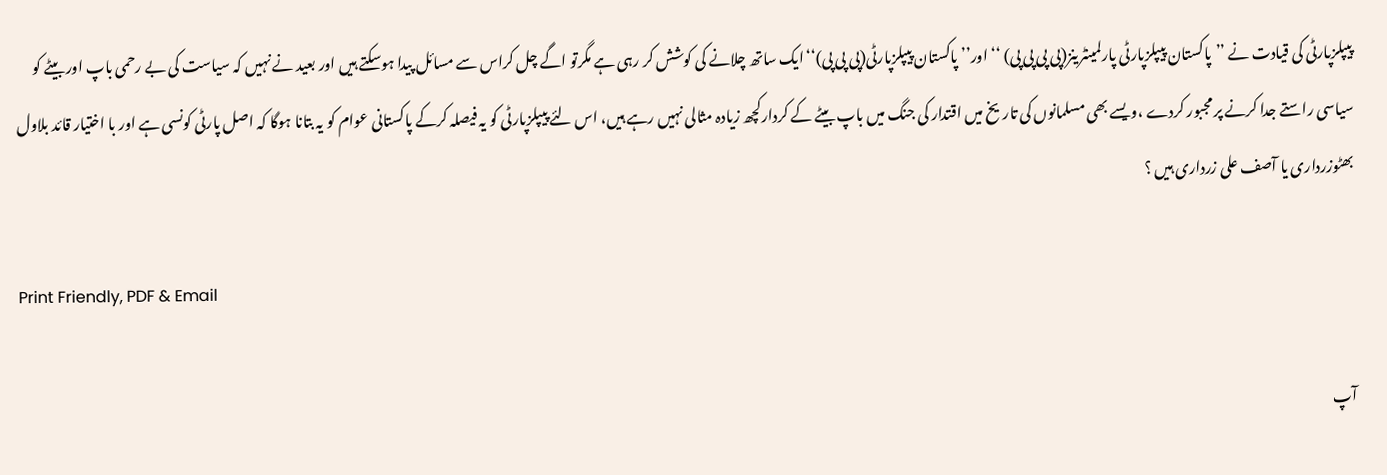پیپلزپارٹی کی قیادت نے ’’پاکستان پیپلزپارٹی پارلمینٹرینز(پی پی پی پی) ‘‘اور’’ پاکستان پیپلزپارٹی(پی پی پی)‘‘ایک ساتھ چلانے کی کوشش کر رہی ہے مگرتو اگے چل کراس سے مسائل پیدا ہوسکتے ہیں اور بعید نے نہیں کہ سیاست کی بے رحمی باپ اور بیٹے کو سیاسی راستے جدا کرنے پر مجبور کردے ،ویسے بھی مسلمانوں کی تاریخ میں اقتدار کی جنگ میں باپ بیٹے کے کردارکچھ زیادہ مثالی نہیں رہے ہیں، اس لئے پیپلزپارٹی کو یہ فیصلہ کرکے پاکستانی عوام کو یہ بتانا ہوگا کہ اصل پارٹی کونسی ہے اور با اختیار قائد بلاول بھٹوزرداری یا آصف علی زرداری ہیں ؟

Print Friendly, PDF & Email

آپ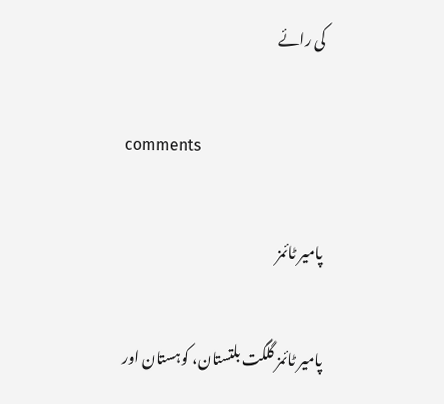کی رائے

comments

پامیر ٹائمز

پامیر ٹائمز گلگت بلتستان، کوہستان اور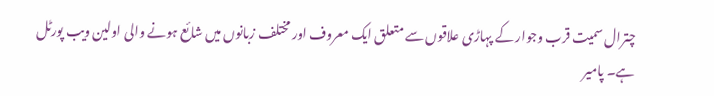چترال سمیت قرب وجوار کے پہاڑی علاقوں سے متعلق ایک معروف اور مختلف زبانوں میں شائع ہونے والی اولین ویب پورٹل ہے۔ پامیر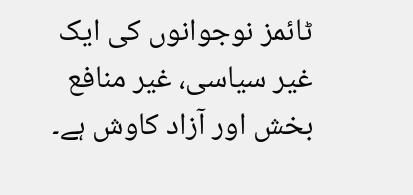ٹائمز نوجوانوں کی ایک غیر سیاسی، غیر منافع بخش اور آزاد کاوش ہے۔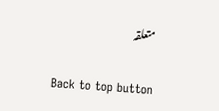متعلقہ

Back to top button